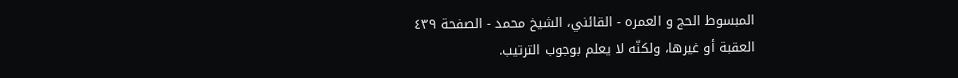المبسوط الحج و العمره - القائني، الشيخ محمد - الصفحة ٤٣٩
العقبة أو غيرها، ولكنّه لا يعلم بوجوب الترتيب.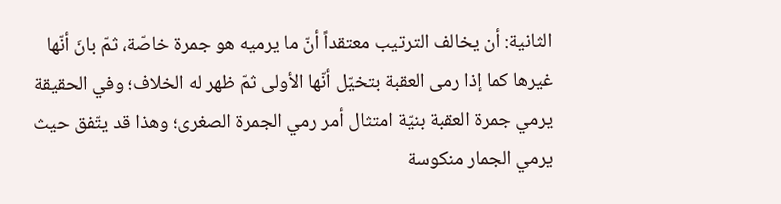الثانية: أن يخالف الترتيب معتقداً أنّ ما يرميه هو جمرة خاصّة، ثمّ بانَ أنّها غيرها كما إذا رمى العقبة بتخيّل أنّها الأولى ثمّ ظهر له الخلاف؛ وفي الحقيقة يرمي جمرة العقبة بنيّة امتثال أمر رمي الجمرة الصغرى؛ وهذا قد يتّفق حيث يرمي الجمار منكوسة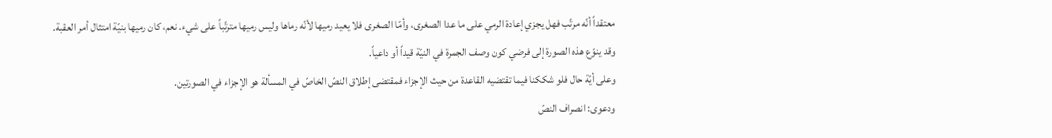معتقداً أنّه مرتّب فهل يجزي إعادة الرمي على ما عدا الصغرى، وأمّا الصغرى فلا يعيد رميها لأنّه رماها وليس رميها مترتّباً على شيء. نعم، كان رميها بنيّة امتثال أمر العقبة.
وقد ينوّع هذه الصورة إلى فرضي كون وصف الجمرة في النيّة قيداً أو داعياً.
وعلى أيّة حال فلو شككنا فيما تقتضيه القاعدة من حيث الإجزاء فمقتضى إطلاق النصّ الخاصّ في المسألة هو الإجزاء في الصورتين.
ودعوى: انصراف النصّ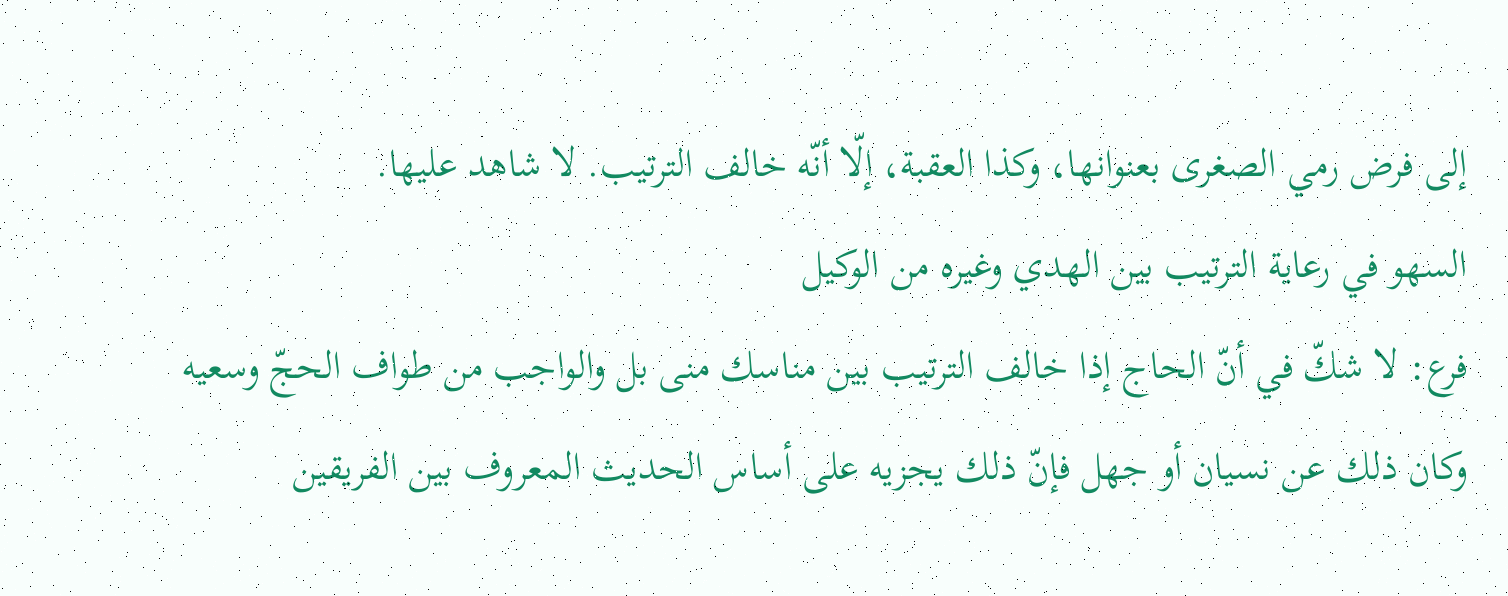إلى فرض رمي الصغرى بعنوانها، وكذا العقبة، إلّا أنّه خالف الترتيب. لا شاهد عليها.
السهو في رعاية الترتيب بين الهدي وغيره من الوكيل
فرع: لا شكّ في أنّ الحاج إذا خالف الترتيب بين مناسك منى بل والواجب من طواف الحجّ وسعيه وكان ذلك عن نسيان أو جهل فإنّ ذلك يجزيه على أساس الحديث المعروف بين الفريقين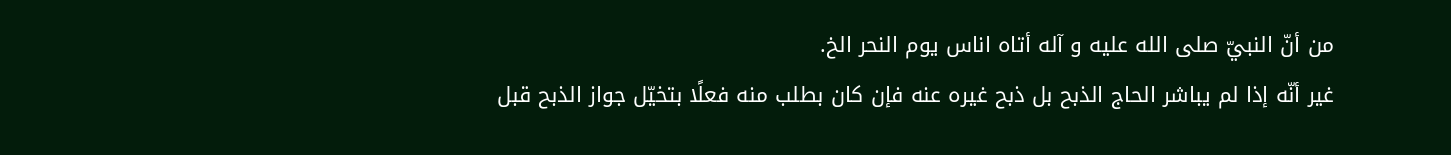من أنّ النبيّ صلى الله عليه و آله أتاه اناس يوم النحر الخ.
غير أنّه إذا لم يباشر الحاج الذبح بل ذبح غيره عنه فإن كان بطلب منه فعلًا بتخيّل جواز الذبح قبل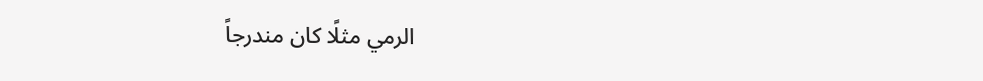الرمي مثلًا كان مندرجاً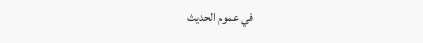في عموم الحديث